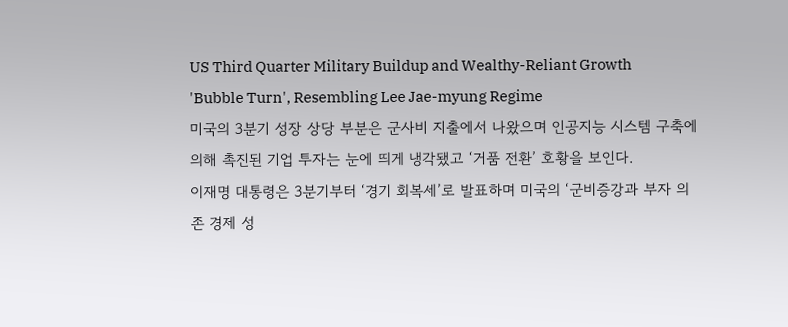US Third Quarter Military Buildup and Wealthy-Reliant Growth 'Bubble Turn', Resembling Lee Jae-myung Regime
미국의 3분기 성장 상당 부분은 군사비 지출에서 나왔으며 인공지능 시스템 구축에 의해 촉진된 기업 투자는 눈에 띄게 냉각됐고 ‘거품 전환’ 호황을 보인다.
이재명 대통령은 3분기부터 ‘경기 회복세’로 발표하며 미국의 ‘군비증강과 부자 의존 경제 성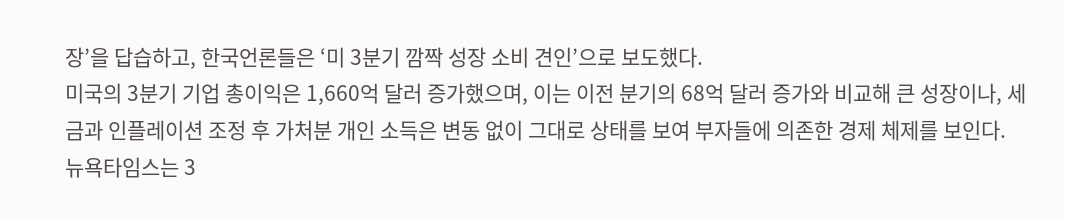장’을 답습하고, 한국언론들은 ‘미 3분기 깜짝 성장 소비 견인’으로 보도했다.
미국의 3분기 기업 총이익은 1,660억 달러 증가했으며, 이는 이전 분기의 68억 달러 증가와 비교해 큰 성장이나, 세금과 인플레이션 조정 후 가처분 개인 소득은 변동 없이 그대로 상태를 보여 부자들에 의존한 경제 체제를 보인다.
뉴욕타임스는 3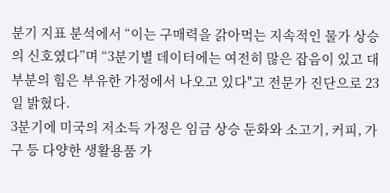분기 지표 분석에서 “이는 구매력을 갉아먹는 지속적인 물가 상승의 신호였다”며 “3분기별 데이터에는 여전히 많은 잡음이 있고 대부분의 힘은 부유한 가정에서 나오고 있다"고 전문가 진단으로 23일 밝혔다.
3분기에 미국의 저소득 가정은 임금 상승 둔화와 소고기, 커피, 가구 등 다양한 생활용품 가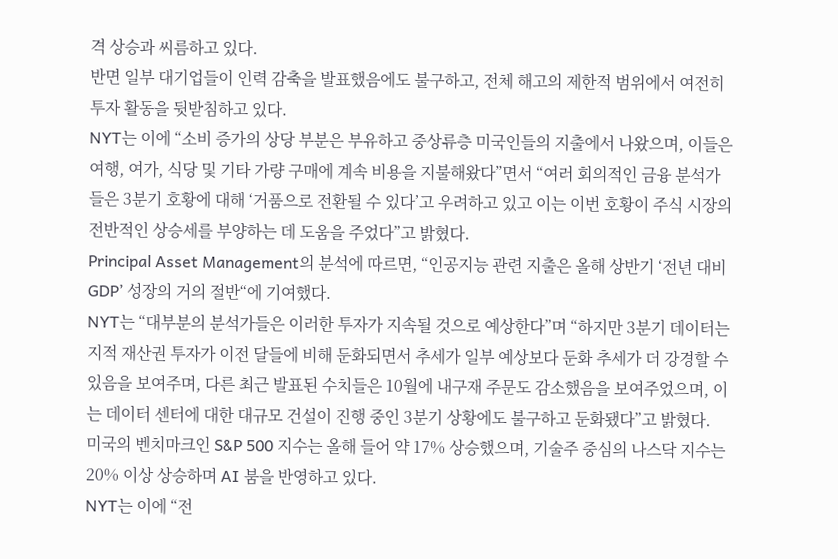격 상승과 씨름하고 있다.
반면 일부 대기업들이 인력 감축을 발표했음에도 불구하고, 전체 해고의 제한적 범위에서 여전히 투자 활동을 뒷받침하고 있다.
NYT는 이에 “소비 증가의 상당 부분은 부유하고 중상류층 미국인들의 지출에서 나왔으며, 이들은 여행, 여가, 식당 및 기타 가량 구매에 계속 비용을 지불해왔다”면서 “여러 회의적인 금융 분석가들은 3분기 호황에 대해 ‘거품으로 전환될 수 있다’고 우려하고 있고 이는 이번 호황이 주식 시장의 전반적인 상승세를 부양하는 데 도움을 주었다”고 밝혔다.
Principal Asset Management의 분석에 따르면, “인공지능 관련 지출은 올해 상반기 ‘전년 대비 GDP’ 성장의 거의 절반“에 기여했다.
NYT는 “대부분의 분석가들은 이러한 투자가 지속될 것으로 예상한다”며 “하지만 3분기 데이터는 지적 재산권 투자가 이전 달들에 비해 둔화되면서 추세가 일부 예상보다 둔화 추세가 더 강경할 수 있음을 보여주며, 다른 최근 발표된 수치들은 10월에 내구재 주문도 감소했음을 보여주었으며, 이는 데이터 센터에 대한 대규모 건설이 진행 중인 3분기 상황에도 불구하고 둔화됐다”고 밝혔다.
미국의 벤치마크인 S&P 500 지수는 올해 들어 약 17% 상승했으며, 기술주 중심의 나스닥 지수는 20% 이상 상승하며 AI 붐을 반영하고 있다.
NYT는 이에 “전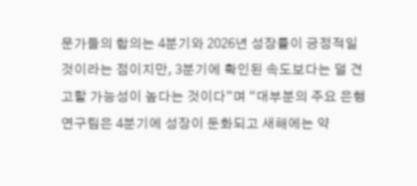문가들의 합의는 4분기와 2026년 성장률이 긍정적일 것이라는 점이지만, 3분기에 확인된 속도보다는 덜 견고할 가능성이 높다는 것이다”며 “대부분의 주요 은행 연구팀은 4분기에 성장이 둔화되고 새해에는 약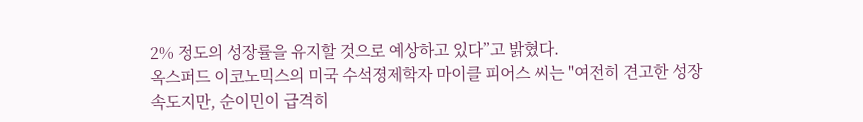2% 정도의 성장률을 유지할 것으로 예상하고 있다”고 밝혔다.
옥스퍼드 이코노믹스의 미국 수석졍제학자 마이클 피어스 씨는 "여전히 견고한 성장 속도지만, 순이민이 급격히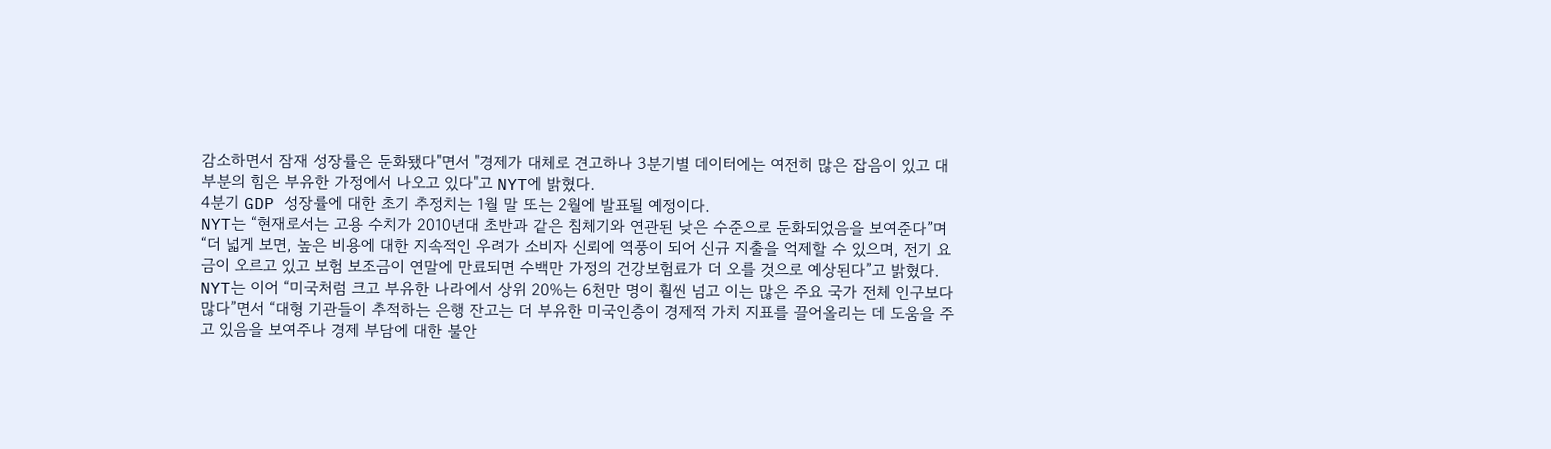감소하면서 잠재 성장률은 둔화됐다"면서 "경제가 대체로 견고하나 3분기별 데이터에는 여전히 많은 잡음이 있고 대부분의 힘은 부유한 가정에서 나오고 있다"고 NYT에 밝혔다.
4분기 GDP 성장률에 대한 초기 추정치는 1월 말 또는 2월에 발표될 예정이다.
NYT는 “현재로서는 고용 수치가 2010년대 초반과 같은 침체기와 연관된 낮은 수준으로 둔화되었음을 보여준다”며 “더 넓게 보면, 높은 비용에 대한 지속적인 우려가 소비자 신뢰에 역풍이 되어 신규 지출을 억제할 수 있으며, 전기 요금이 오르고 있고 보험 보조금이 연말에 만료되면 수백만 가정의 건강보험료가 더 오를 것으로 예상된다”고 밝혔다.
NYT는 이어 “미국처럼 크고 부유한 나라에서 상위 20%는 6천만 명이 훨씬 넘고 이는 많은 주요 국가 전체 인구보다 많다”면서 “대형 기관들이 추적하는 은행 잔고는 더 부유한 미국인층이 경제적 가치 지표를 끌어올리는 데 도움을 주고 있음을 보여주나 경제 부담에 대한 불안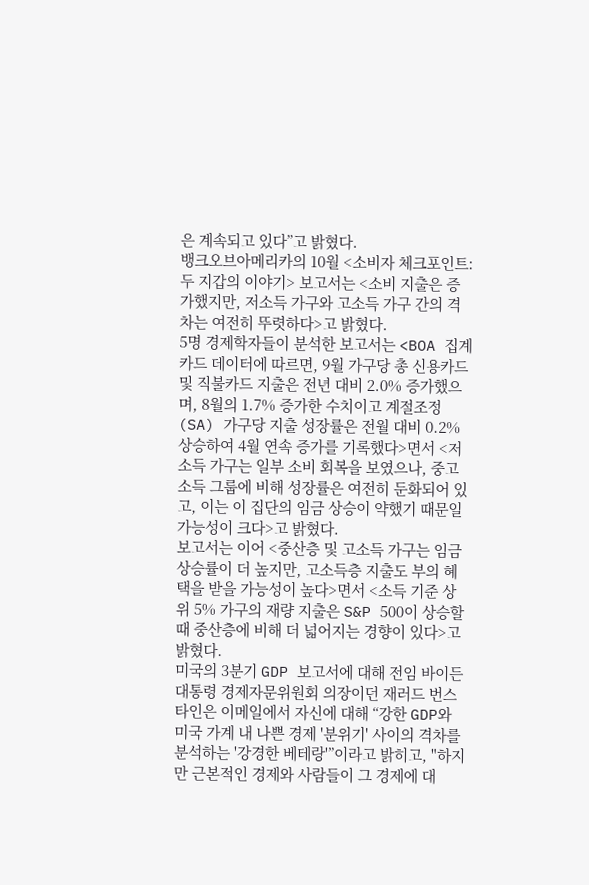은 계속되고 있다”고 밝혔다.
뱅크오브아메리카의 10월 <소비자 체크포인트: 두 지갑의 이야기> 보고서는 <소비 지출은 증가했지만, 저소득 가구와 고소득 가구 간의 격차는 여전히 뚜렷하다>고 밝혔다.
5명 경제학자들이 분석한 보고서는 <BOA 집계 카드 데이터에 따르면, 9월 가구당 총 신용카드 및 직불카드 지출은 전년 대비 2.0% 증가했으며, 8월의 1.7% 증가한 수치이고 계절조정(SA) 가구당 지출 성장률은 전월 대비 0.2% 상승하여 4월 연속 증가를 기록했다>면서 <저소득 가구는 일부 소비 회복을 보였으나, 중고소득 그룹에 비해 성장률은 여전히 둔화되어 있고, 이는 이 집단의 임금 상승이 약했기 때문일 가능성이 크다>고 밝혔다.
보고서는 이어 <중산층 및 고소득 가구는 임금 상승률이 더 높지만, 고소득층 지출도 부의 혜택을 받을 가능성이 높다>면서 <소득 기준 상위 5% 가구의 재량 지출은 S&P 500이 상승할 때 중산층에 비해 더 넓어지는 경향이 있다>고 밝혔다.
미국의 3분기 GDP 보고서에 대해 전임 바이든 대통령 경제자문위원회 의장이던 재러드 번스타인은 이메일에서 자신에 대해 “강한 GDP와 미국 가계 내 나쁜 경제 '분위기' 사이의 격차를 분석하는 '강경한 베테랑'”이라고 밝히고, "하지만 근본적인 경제와 사람들이 그 경제에 대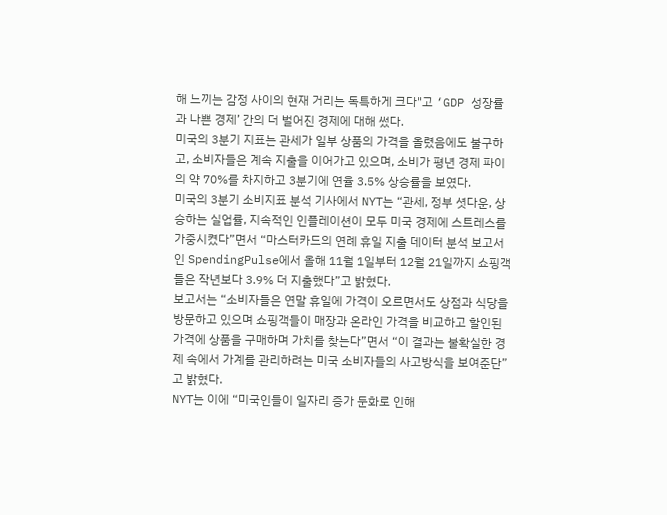해 느끼는 감정 사이의 현재 거리는 독특하게 크다"고 ‘GDP 성장률과 나쁜 경제’ 간의 더 벌어진 경제에 대해 썼다.
미국의 3분기 지표는 관세가 일부 상품의 가격을 올렸음에도 불구하고, 소비자들은 계속 지출을 이어가고 있으며, 소비가 평년 경제 파이의 약 70%를 차지하고 3분기에 연율 3.5% 상승률을 보였다.
미국의 3분기 소비지표 분석 기사에서 NYT는 “관세, 정부 셧다운, 상승하는 실업률, 지속적인 인플레이션이 모두 미국 경제에 스트레스를 가중시켰다”면서 “마스터카드의 연례 휴일 지출 데이터 분석 보고서인 SpendingPulse에서 올해 11월 1일부터 12월 21일까지 쇼핑객들은 작년보다 3.9% 더 지출했다”고 밝혔다.
보고서는 “소비자들은 연말 휴일에 가격이 오르면서도 상점과 식당을 방문하고 있으며 쇼핑객들이 매장과 온라인 가격을 비교하고 할인된 가격에 상품을 구매하며 가치를 찾는다”면서 “이 결과는 불확실한 경제 속에서 가계를 관리하려는 미국 소비자들의 사고방식을 보여준단”고 밝혔다.
NYT는 이에 “미국인들이 일자리 증가 둔화로 인해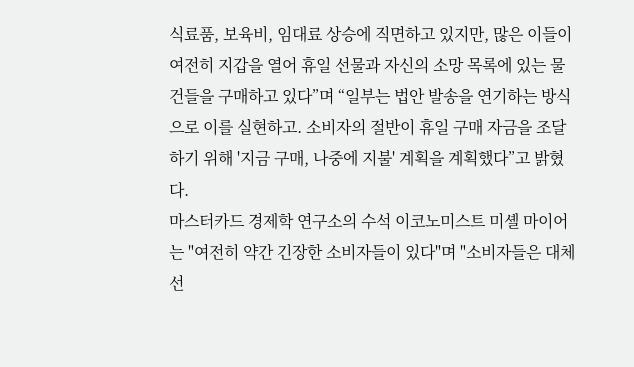식료품, 보육비, 임대료 상승에 직면하고 있지만, 많은 이들이 여전히 지갑을 열어 휴일 선물과 자신의 소망 목록에 있는 물건들을 구매하고 있다”며 “일부는 법안 발송을 연기하는 방식으로 이를 실현하고. 소비자의 절반이 휴일 구매 자금을 조달하기 위해 '지금 구매, 나중에 지불' 계획을 계획했다”고 밝혔다.
마스터카드 경제학 연구소의 수석 이코노미스트 미셸 마이어는 "여전히 약간 긴장한 소비자들이 있다"며 "소비자들은 대체 선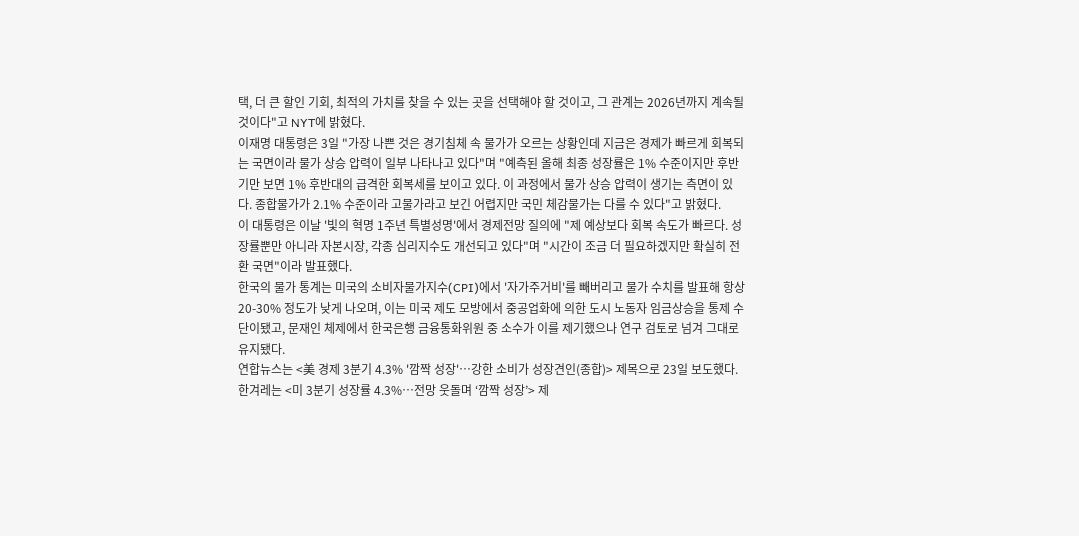택, 더 큰 할인 기회, 최적의 가치를 찾을 수 있는 곳을 선택해야 할 것이고, 그 관계는 2026년까지 계속될 것이다"고 NYT에 밝혔다.
이재명 대통령은 3일 "가장 나쁜 것은 경기침체 속 물가가 오르는 상황인데 지금은 경제가 빠르게 회복되는 국면이라 물가 상승 압력이 일부 나타나고 있다"며 "예측된 올해 최종 성장률은 1% 수준이지만 후반기만 보면 1% 후반대의 급격한 회복세를 보이고 있다. 이 과정에서 물가 상승 압력이 생기는 측면이 있다. 종합물가가 2.1% 수준이라 고물가라고 보긴 어렵지만 국민 체감물가는 다를 수 있다"고 밝혔다.
이 대통령은 이날 '빛의 혁명 1주년 특별성명'에서 경제전망 질의에 "제 예상보다 회복 속도가 빠르다. 성장률뿐만 아니라 자본시장, 각종 심리지수도 개선되고 있다"며 "시간이 조금 더 필요하겠지만 확실히 전환 국면"이라 발표했다.
한국의 물가 통계는 미국의 소비자물가지수(CPI)에서 '자가주거비'를 빼버리고 물가 수치를 발표해 항상 20-30% 정도가 낮게 나오며, 이는 미국 제도 모방에서 중공업화에 의한 도시 노동자 임금상승을 통제 수단이됐고, 문재인 체제에서 한국은행 금융통화위원 중 소수가 이를 제기했으나 연구 검토로 넘겨 그대로 유지됐다.
연합뉴스는 <美 경제 3분기 4.3% '깜짝 성장'…강한 소비가 성장견인(종합)> 제목으로 23일 보도했다.
한겨레는 <미 3분기 성장률 4.3%…전망 웃돌며 ‘깜짝 성장’> 제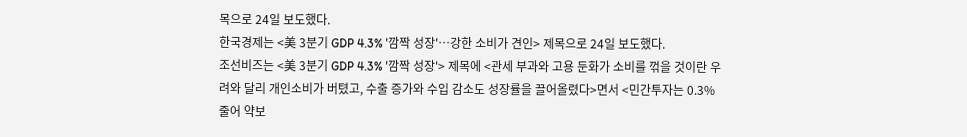목으로 24일 보도했다.
한국경제는 <美 3분기 GDP 4.3% '깜짝 성장'…강한 소비가 견인> 제목으로 24일 보도했다.
조선비즈는 <美 3분기 GDP 4.3% '깜짝 성장'> 제목에 <관세 부과와 고용 둔화가 소비를 꺾을 것이란 우려와 달리 개인소비가 버텼고, 수출 증가와 수입 감소도 성장률을 끌어올렸다>면서 <민간투자는 0.3% 줄어 약보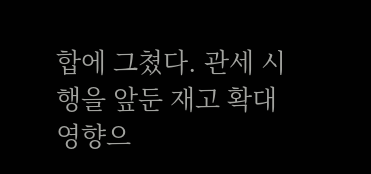합에 그쳤다. 관세 시행을 앞둔 재고 확대 영향으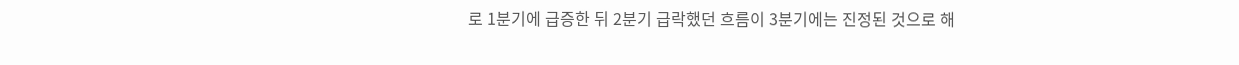로 1분기에 급증한 뒤 2분기 급락했던 흐름이 3분기에는 진정된 것으로 해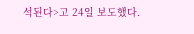석된다>고 24일 보도했다.